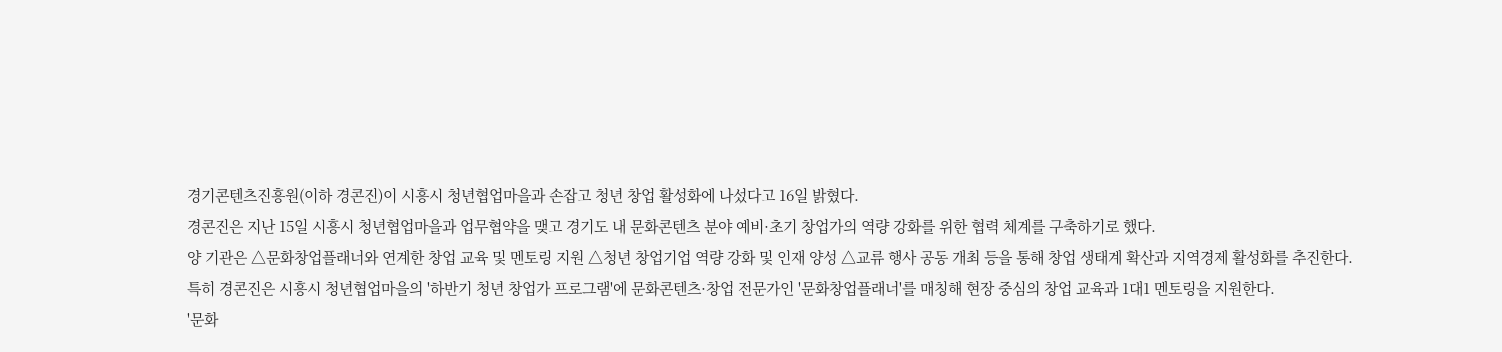경기콘텐츠진흥원(이하 경콘진)이 시흥시 청년협업마을과 손잡고 청년 창업 활성화에 나섰다고 16일 밝혔다.
경콘진은 지난 15일 시흥시 청년협업마을과 업무협약을 맺고 경기도 내 문화콘텐츠 분야 예비·초기 창업가의 역량 강화를 위한 협력 체계를 구축하기로 했다.
양 기관은 △문화창업플래너와 연계한 창업 교육 및 멘토링 지원 △청년 창업기업 역량 강화 및 인재 양성 △교류 행사 공동 개최 등을 통해 창업 생태계 확산과 지역경제 활성화를 추진한다.
특히 경콘진은 시흥시 청년협업마을의 '하반기 청년 창업가 프로그램'에 문화콘텐츠·창업 전문가인 '문화창업플래너'를 매칭해 현장 중심의 창업 교육과 1대1 멘토링을 지원한다.
'문화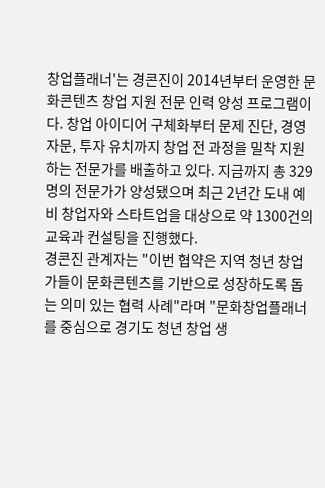창업플래너'는 경콘진이 2014년부터 운영한 문화콘텐츠 창업 지원 전문 인력 양성 프로그램이다. 창업 아이디어 구체화부터 문제 진단, 경영 자문, 투자 유치까지 창업 전 과정을 밀착 지원하는 전문가를 배출하고 있다. 지금까지 총 329명의 전문가가 양성됐으며 최근 2년간 도내 예비 창업자와 스타트업을 대상으로 약 1300건의 교육과 컨설팅을 진행했다.
경콘진 관계자는 "이번 협약은 지역 청년 창업가들이 문화콘텐츠를 기반으로 성장하도록 돕는 의미 있는 협력 사례"라며 "문화창업플래너를 중심으로 경기도 청년 창업 생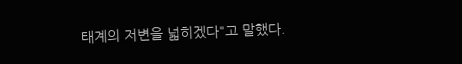태계의 저변을 넓히겠다"고 말했다.